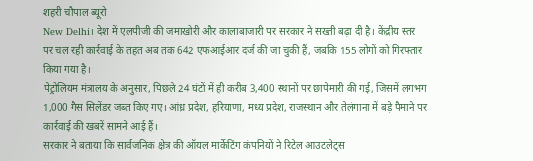शहरी चौपाल ब्यूरो
New Delhi। देश में एलपीजी की जमाखोरी और कालाबाजारी पर सरकार ने सख्ती बढ़ा दी है। केंद्रीय स्तर पर चल रही कार्रवाई के तहत अब तक 642 एफआईआर दर्ज की जा चुकी हैं, जबकि 155 लोगों को गिरफ्तार किया गया है।
पेट्रोलियम मंत्रालय के अनुसार, पिछले 24 घंटों में ही करीब 3,400 स्थानों पर छापेमारी की गई, जिसमें लगभग 1,000 गैस सिलेंडर जब्त किए गए। आंध्र प्रदेश, हरियाणा, मध्य प्रदेश, राजस्थान और तेलंगाना में बड़े पैमाने पर कार्रवाई की खबरें सामने आई हैं।
सरकार ने बताया कि सार्वजनिक क्षेत्र की ऑयल मार्केटिंग कंपनियों ने रिटेल आउटलेट्स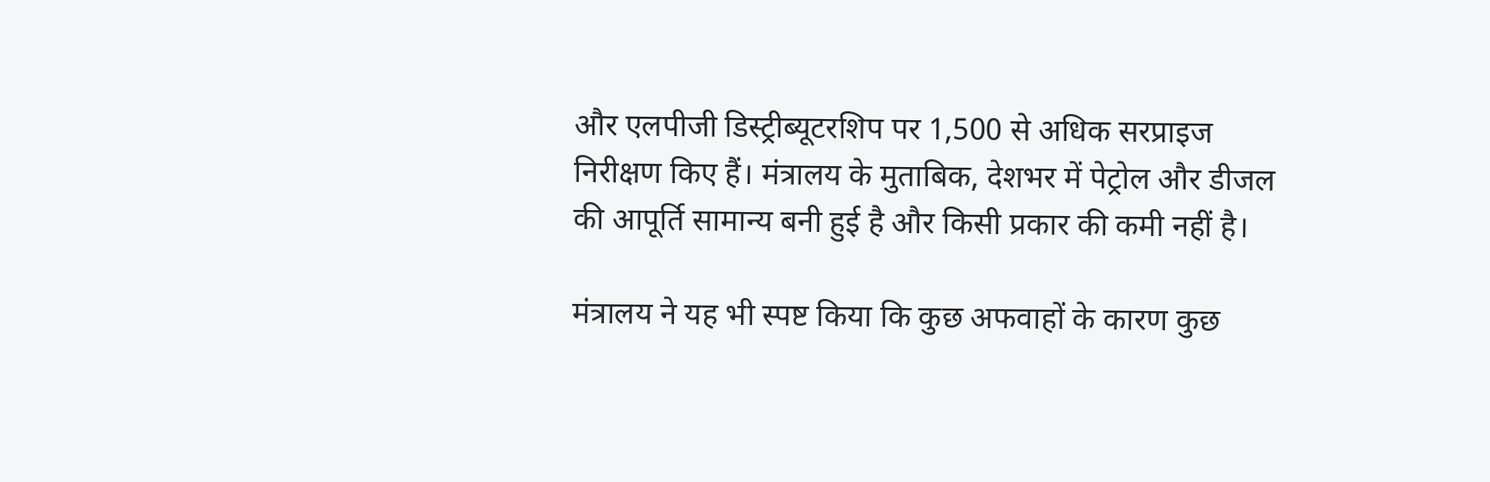और एलपीजी डिस्ट्रीब्यूटरशिप पर 1,500 से अधिक सरप्राइज निरीक्षण किए हैं। मंत्रालय के मुताबिक, देशभर में पेट्रोल और डीजल की आपूर्ति सामान्य बनी हुई है और किसी प्रकार की कमी नहीं है।

मंत्रालय ने यह भी स्पष्ट किया कि कुछ अफवाहों के कारण कुछ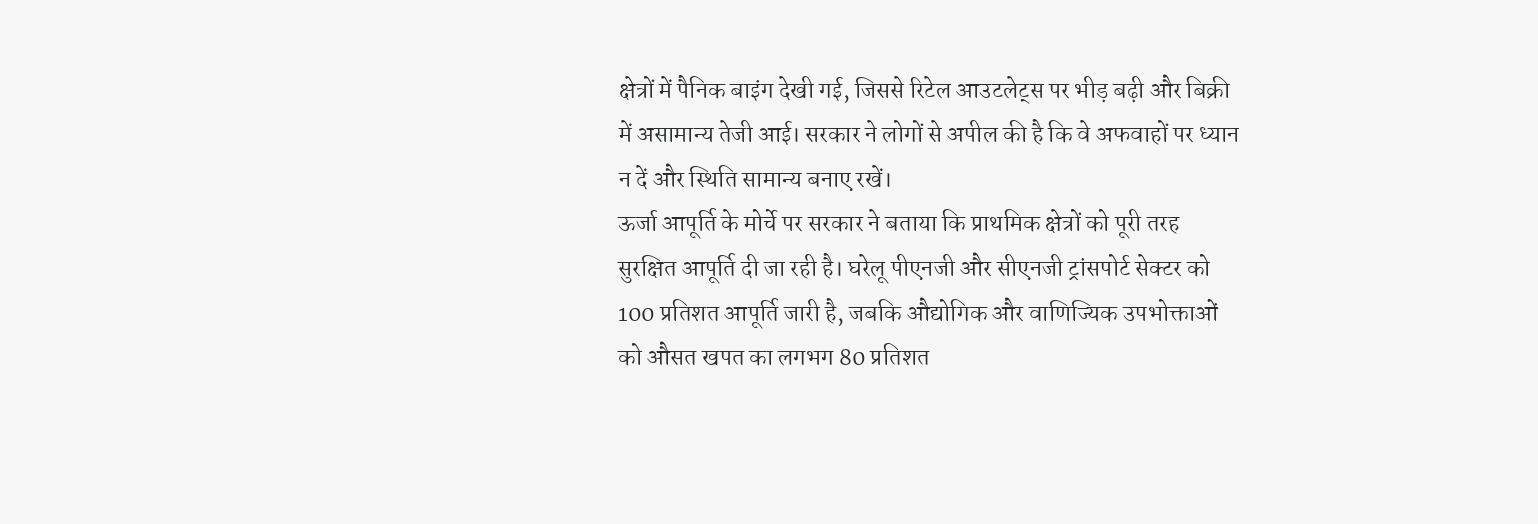क्षेत्रों में पैनिक बाइंग देखी गई, जिससे रिटेल आउटलेट्स पर भीड़ बढ़ी और बिक्री में असामान्य तेजी आई। सरकार ने लोगों से अपील की है कि वे अफवाहों पर ध्यान न दें और स्थिति सामान्य बनाए रखें।
ऊर्जा आपूर्ति के मोर्चे पर सरकार ने बताया कि प्राथमिक क्षेत्रों को पूरी तरह सुरक्षित आपूर्ति दी जा रही है। घरेलू पीएनजी और सीएनजी ट्रांसपोर्ट सेक्टर को 100 प्रतिशत आपूर्ति जारी है, जबकि औद्योगिक और वाणिज्यिक उपभोक्ताओं को औसत खपत का लगभग 80 प्रतिशत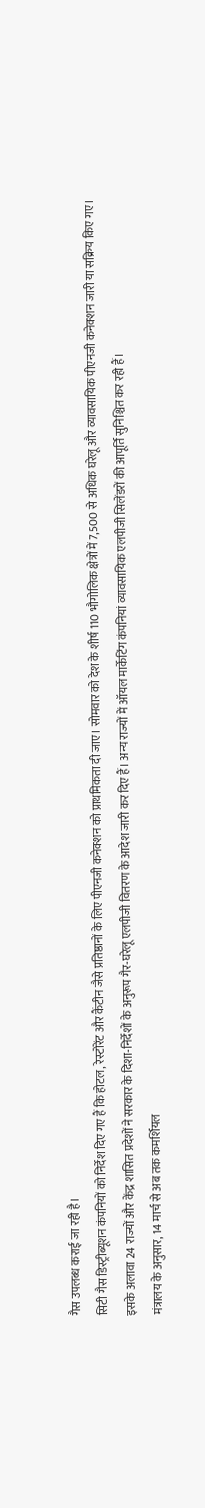गैस उपलब्ध कराई जा रही है।
सिटी गैस डिस्ट्रीब्यूशन कंपनियों को निर्देश दिए गए हैं कि होटल, रेस्टोरेंट और कैंटीन जैसे प्रतिष्ठानों के लिए पीएनजी कनेक्शन को प्राथमिकता दी जाए। सोमवार को देश के शीर्ष 110 भौगोलिक क्षेत्रों में 7,500 से अधिक घरेलू और व्यावसायिक पीएनजी कनेक्शन जारी या सक्रिय किए गए।
इसके अलावा 24 राज्यों और केंद्र शासित प्रदेशों ने सरकार के दिशा-निर्देशों के अनुरूप गैर-घरेलू एलपीजी वितरण के आदेश जारी कर दिए हैं। अन्य राज्यों में ऑयल मार्केटिंग कंपनियां व्यावसायिक एलपीजी सिलेंडरों की आपूर्ति सुनिश्चित कर रही हैं।
मंत्रालय के अनुसार, 14 मार्च से अब तक कमर्शियल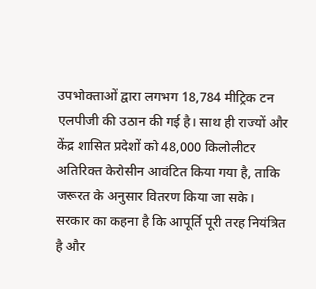उपभोक्ताओं द्वारा लगभग 18,784 मीट्रिक टन एलपीजी की उठान की गई है। साथ ही राज्यों और केंद्र शासित प्रदेशों को 48,000 किलोलीटर अतिरिक्त केरोसीन आवंटित किया गया है, ताकि जरूरत के अनुसार वितरण किया जा सके।
सरकार का कहना है कि आपूर्ति पूरी तरह नियंत्रित है और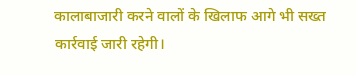कालाबाजारी करने वालों के खिलाफ आगे भी सख्त कार्रवाई जारी रहेगी।